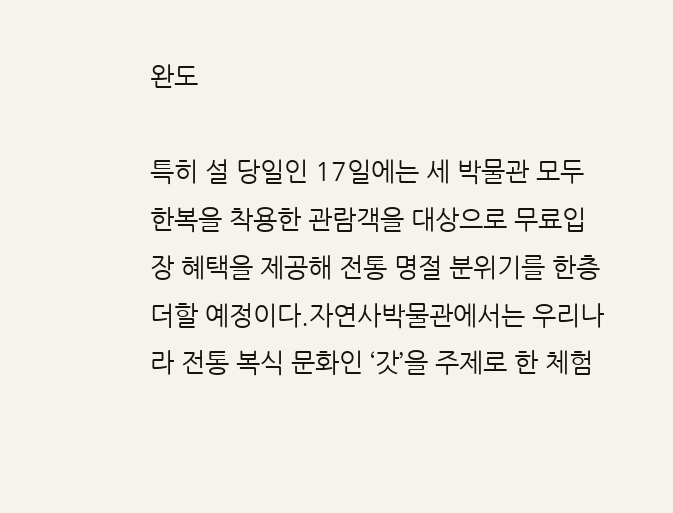완도

특히 설 당일인 17일에는 세 박물관 모두 한복을 착용한 관람객을 대상으로 무료입장 혜택을 제공해 전통 명절 분위기를 한층 더할 예정이다.자연사박물관에서는 우리나라 전통 복식 문화인 ‘갓’을 주제로 한 체험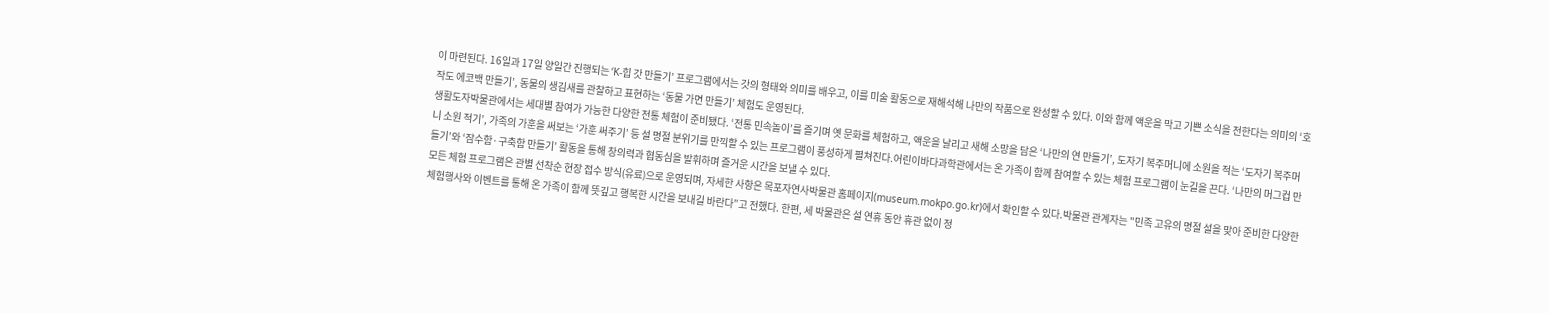이 마련된다. 16일과 17일 양일간 진행되는 ‘K-힙 갓 만들기’ 프로그램에서는 갓의 형태와 의미를 배우고, 이를 미술 활동으로 재해석해 나만의 작품으로 완성할 수 있다. 이와 함께 액운을 막고 기쁜 소식을 전한다는 의미의 ‘호작도 에코백 만들기’, 동물의 생김새를 관찰하고 표현하는 ‘동물 가면 만들기’ 체험도 운영된다.
생활도자박물관에서는 세대별 참여가 가능한 다양한 전통 체험이 준비됐다. ‘전통 민속놀이’를 즐기며 옛 문화를 체험하고, 액운을 날리고 새해 소망을 담은 ‘나만의 연 만들기’, 도자기 복주머니에 소원을 적는 ‘도자기 복주머니 소원 적기’, 가족의 가훈을 써보는 ‘가훈 써주기’ 등 설 명절 분위기를 만끽할 수 있는 프로그램이 풍성하게 펼쳐진다.어린이바다과학관에서는 온 가족이 함께 참여할 수 있는 체험 프로그램이 눈길을 끈다. ‘나만의 머그컵 만들기’와 ‘잠수함·구축함 만들기’ 활동을 통해 창의력과 협동심을 발휘하며 즐거운 시간을 보낼 수 있다.
모든 체험 프로그램은 관별 선착순 현장 접수 방식(유료)으로 운영되며, 자세한 사항은 목포자연사박물관 홈페이지(museum.mokpo.go.kr)에서 확인할 수 있다.박물관 관계자는 "민족 고유의 명절 설을 맞아 준비한 다양한 체험행사와 이벤트를 통해 온 가족이 함께 뜻깊고 행복한 시간을 보내길 바란다”고 전했다. 한편, 세 박물관은 설 연휴 동안 휴관 없이 정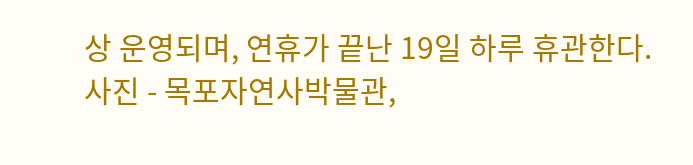상 운영되며, 연휴가 끝난 19일 하루 휴관한다.
사진 - 목포자연사박물관,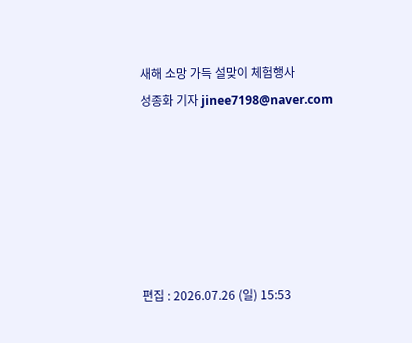새해 소망 가득 설맞이 체험행사
성종화 기자 jinee7198@naver.com






편집 : 2026.07.26 (일) 15:53